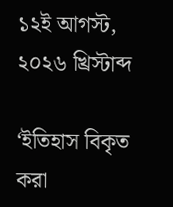১২ই আগস্ট, ২০২৬ খ্রিস্টাব্দ

‘ইতিহাস বিকৃত করা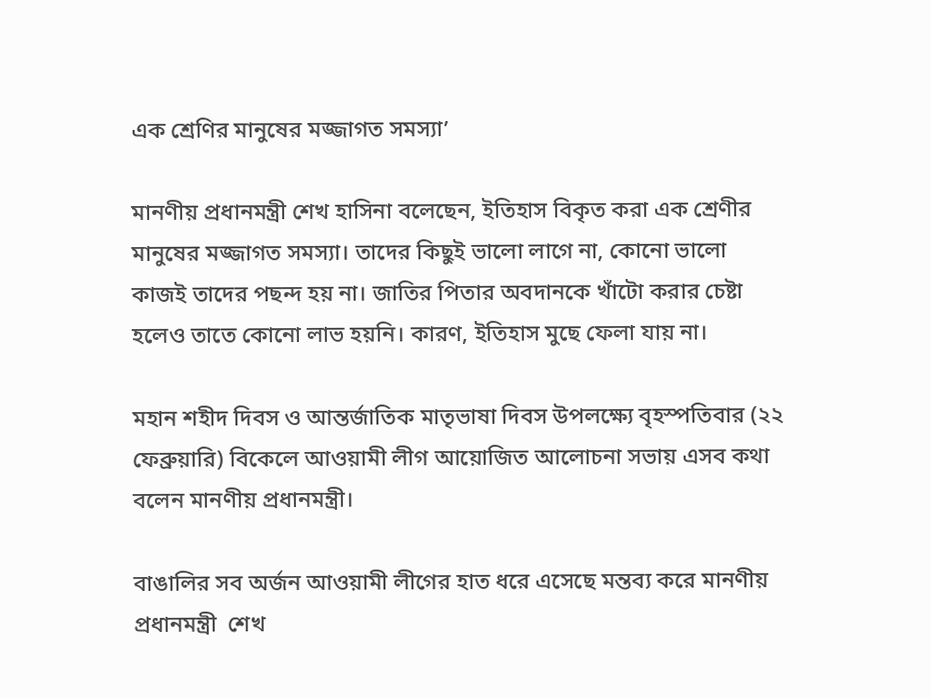এক শ্রেণির মানুষের মজ্জাগত সমস্যা’

মানণীয় প্রধানমন্ত্রী শেখ হাসিনা বলেছেন, ইতিহাস বিকৃত করা এক শ্রেণীর মানুষের মজ্জাগত সমস্যা। তাদের কিছুই ভালো লাগে না, কোনো ভালো কাজই তাদের পছন্দ হয় না। জাতির পিতার অবদানকে খাঁটো করার চেষ্টা হলেও তাতে কোনো লাভ হয়নি। কারণ, ইতিহাস মুছে ফেলা যায় না।

মহান শহীদ দিবস ও আন্তর্জাতিক মাতৃভাষা দিবস উপলক্ষ্যে বৃহস্পতিবার (২২ ফেব্রুয়ারি) বিকেলে আওয়ামী লীগ আয়োজিত আলোচনা সভায় এসব কথা বলেন মানণীয় প্রধানমন্ত্রী।

বাঙালির সব অর্জন আওয়ামী লীগের হাত ধরে এসেছে মন্তব্য করে মানণীয় প্রধানমন্ত্রী  শেখ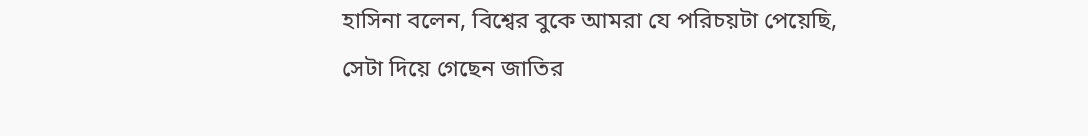হাসিনা বলেন, বিশ্বের বুকে আমরা যে পরিচয়টা পেয়েছি, সেটা দিয়ে গেছেন জাতির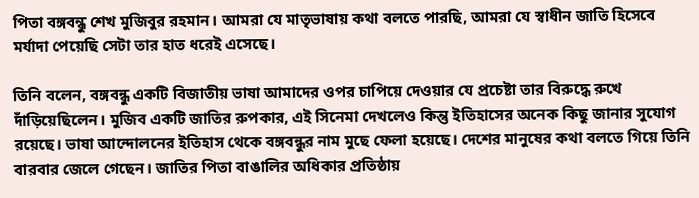পিতা বঙ্গবন্ধু শেখ মুজিবুর রহমান। আমরা যে মাতৃভাষায় কথা বলতে পারছি, আমরা যে স্বাধীন জাতি হিসেবে মর্যাদা পেয়েছি সেটা তার হাত ধরেই এসেছে।

তিনি বলেন, বঙ্গবন্ধু একটি বিজাতীয় ভাষা আমাদের ওপর চাপিয়ে দেওয়ার যে প্রচেষ্টা তার বিরুদ্ধে রুখে দাঁড়িয়েছিলেন। মুজিব একটি জাতির রুপকার, এই সিনেমা দেখলেও কিন্তু ইতিহাসের অনেক কিছু জানার সুযোগ রয়েছে। ভাষা আন্দোলনের ইতিহাস থেকে বঙ্গবন্ধুর নাম মুছে ফেলা হয়েছে। দেশের মানুষের কথা বলতে গিয়ে তিনি বারবার জেলে গেছেন। জাতির পিতা বাঙালির অধিকার প্রতিষ্ঠায়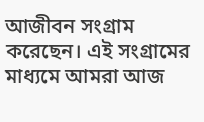আজীবন সংগ্রাম করেছেন। এই সংগ্রামের মাধ্যমে আমরা আজ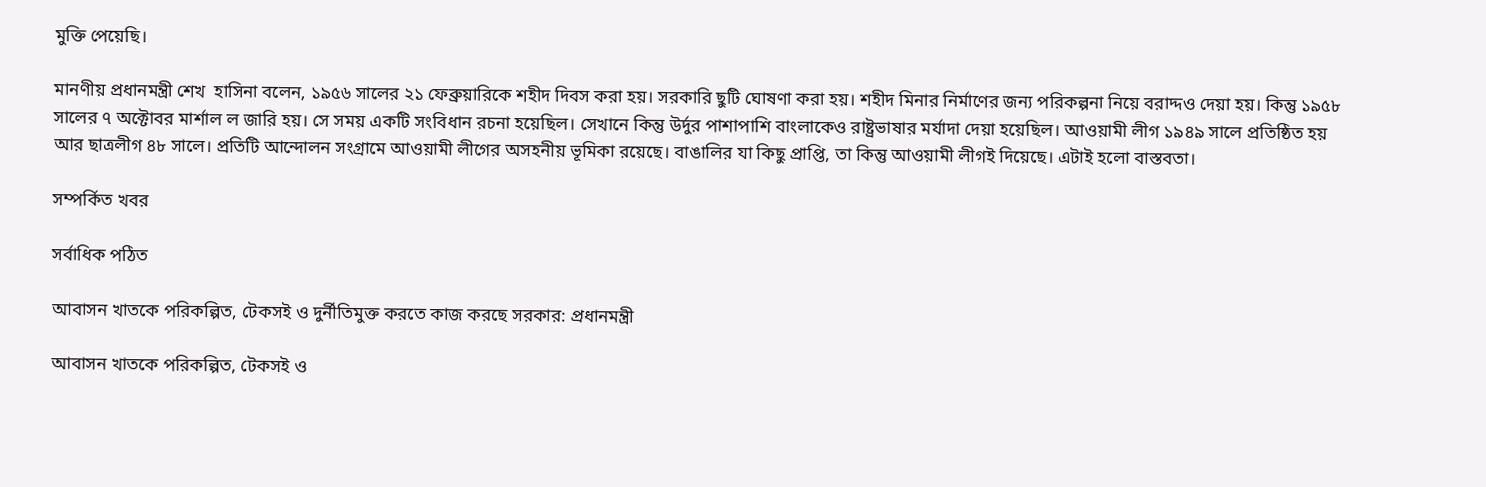মুক্তি পেয়েছি।

মানণীয় প্রধানমন্ত্রী শেখ  হাসিনা বলেন, ১৯৫৬ সালের ২১ ফেব্রুয়ারিকে শহীদ দিবস করা হয়। সরকারি ছুটি ঘোষণা করা হয়। শহীদ মিনার নির্মাণের জন্য পরিকল্পনা নিয়ে বরাদ্দও দেয়া হয়। কিন্তু ১৯৫৮ সালের ৭ অক্টোবর মার্শাল ল জারি হয়। সে সময় একটি সংবিধান রচনা হয়েছিল। সেখানে কিন্তু উর্দুর পাশাপাশি বাংলাকেও রাষ্ট্রভাষার মর্যাদা দেয়া হয়েছিল। আওয়ামী লীগ ১৯৪৯ সালে প্রতিষ্ঠিত হয় আর ছাত্রলীগ ৪৮ সালে। প্রতিটি আন্দোলন সংগ্রামে আওয়ামী লীগের অসহনীয় ভূমিকা রয়েছে। বাঙালির যা কিছু প্রাপ্তি, তা কিন্তু আওয়ামী লীগই দিয়েছে। এটাই হলো বাস্তবতা।

সম্পর্কিত খবর

সর্বাধিক পঠিত

আবাসন খাতকে পরিকল্পিত, টেকসই ও দুর্নীতিমুক্ত করতে কাজ করছে সরকার: প্রধানমন্ত্রী

আবাসন খাতকে পরিকল্পিত, টেকসই ও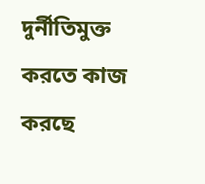দুর্নীতিমুক্ত করতে কাজ করছে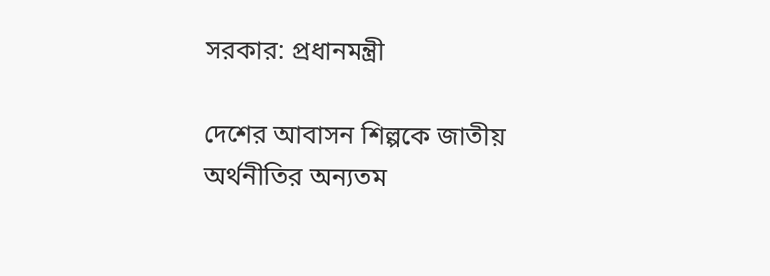সরকার: প্রধানমন্ত্রী

দেশের আবাসন শিল্পকে জাতীয় অর্থনীতির অন্যতম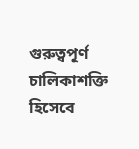গুরুত্বপূর্ণ চালিকাশক্তি হিসেবে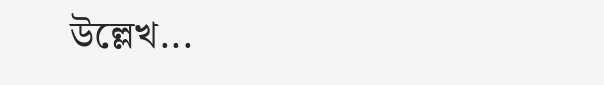উল্লেখ...